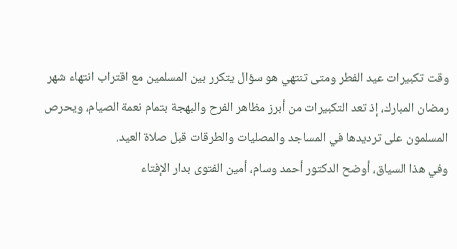وقت تكبيرات عيد الفطر ومتى تنتهي هو سؤال يتكرر بين المسلمين مع اقتراب انتهاء شهر رمضان المبارك، إذ تعد التكبيرات من أبرز مظاهر الفرح والبهجة بتمام نعمة الصيام، ويحرص المسلمون على ترديدها في المساجد والمصليات والطرقات قبل صلاة العيد.
وفي هذا السياق، أوضح الدكتور أحمد وسام، أمين الفتوى بدار الإفتاء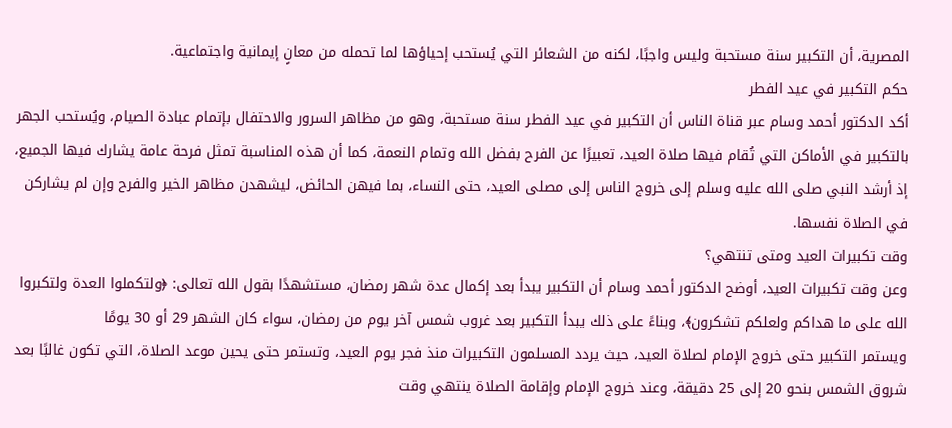المصرية، أن التكبير سنة مستحبة وليس واجبًا، لكنه من الشعائر التي يُستحب إحياؤها لما تحمله من معانٍ إيمانية واجتماعية.
حكم التكبير في عيد الفطر
أكد الدكتور أحمد وسام عبر قناة الناس أن التكبير في عيد الفطر سنة مستحبة، وهو من مظاهر السرور والاحتفال بإتمام عبادة الصيام، ويُستحب الجهر بالتكبير في الأماكن التي تُقام فيها صلاة العيد، تعبيرًا عن الفرح بفضل الله وتمام النعمة، كما أن هذه المناسبة تمثل فرحة عامة يشارك فيها الجميع، إذ أرشد النبي صلى الله عليه وسلم إلى خروج الناس إلى مصلى العيد، حتى النساء، بما فيهن الحائض، ليشهدن مظاهر الخير والفرح وإن لم يشاركن في الصلاة نفسها.
وقت تكبيرات العيد ومتى تنتهي؟
وعن وقت تكبيرات العيد، أوضح الدكتور أحمد وسام أن التكبير يبدأ بعد إكمال عدة شهر رمضان، مستشهدًا بقول الله تعالى: ﴿ولتكملوا العدة ولتكبروا الله على ما هداكم ولعلكم تشكرون﴾، وبناءً على ذلك يبدأ التكبير بعد غروب شمس آخر يوم من رمضان، سواء كان الشهر 29 أو 30 يومًا
ويستمر التكبير حتى خروج الإمام لصلاة العيد، حيث يردد المسلمون التكبيرات منذ فجر يوم العيد، وتستمر حتى يحين موعد الصلاة، التي تكون غالبًا بعد شروق الشمس بنحو 20 إلى 25 دقيقة، وعند خروج الإمام وإقامة الصلاة ينتهي وقت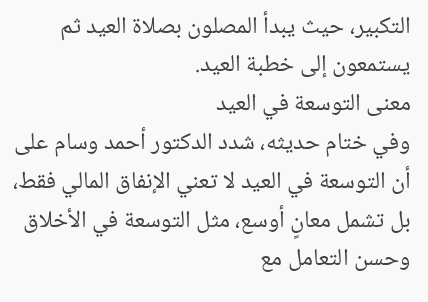التكبير، حيث يبدأ المصلون بصلاة العيد ثم يستمعون إلى خطبة العيد.
معنى التوسعة في العيد
وفي ختام حديثه، شدد الدكتور أحمد وسام على أن التوسعة في العيد لا تعني الإنفاق المالي فقط، بل تشمل معانٍ أوسع، مثل التوسعة في الأخلاق وحسن التعامل مع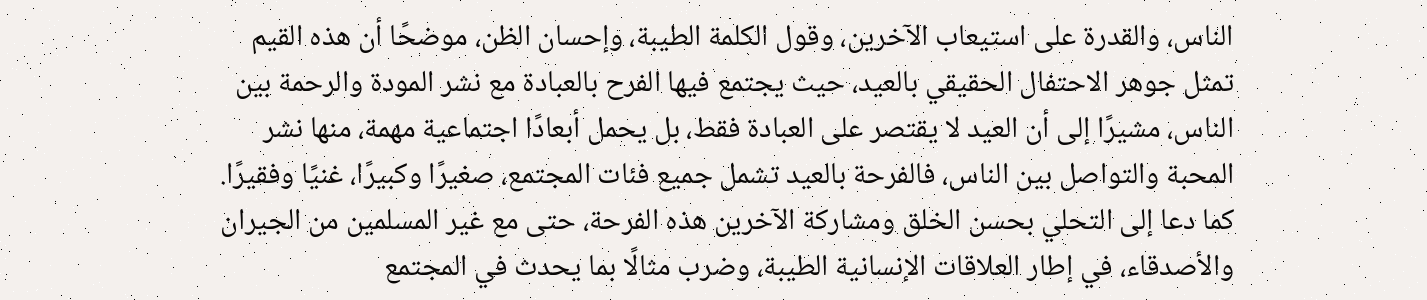الناس، والقدرة على استيعاب الآخرين، وقول الكلمة الطيبة، وإحسان الظن، موضحًا أن هذه القيم تمثل جوهر الاحتفال الحقيقي بالعيد، حيث يجتمع فيها الفرح بالعبادة مع نشر المودة والرحمة بين الناس، مشيرًا إلى أن العيد لا يقتصر على العبادة فقط، بل يحمل أبعادًا اجتماعية مهمة، منها نشر المحبة والتواصل بين الناس، فالفرحة بالعيد تشمل جميع فئات المجتمع، صغيرًا وكبيرًا، غنيًا وفقيرًا.
كما دعا إلى التحلي بحسن الخلق ومشاركة الآخرين هذه الفرحة، حتى مع غير المسلمين من الجيران والأصدقاء، في إطار العلاقات الإنسانية الطيبة، وضرب مثالًا بما يحدث في المجتمع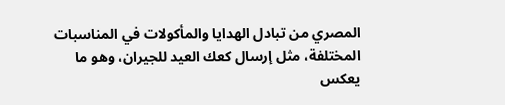المصري من تبادل الهدايا والمأكولات في المناسبات المختلفة، مثل إرسال كعك العيد للجيران، وهو ما يعكس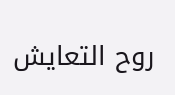روح التعايش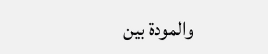والمودة بين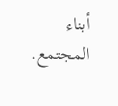أبناء المجتمع.